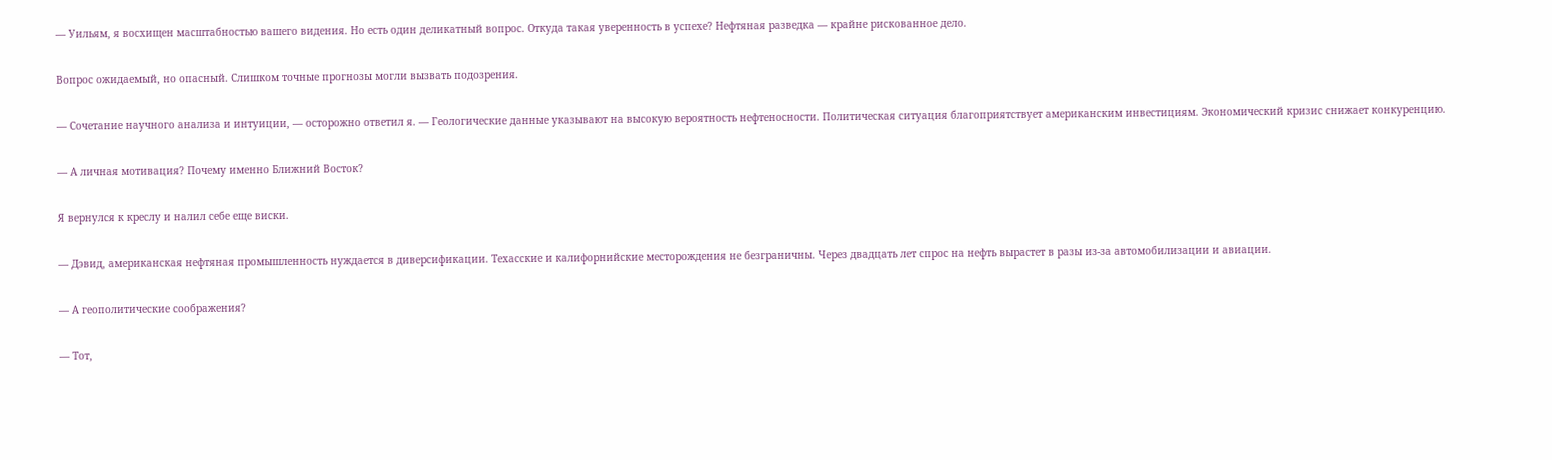— Уильям, я восхищен масштабностью вашего видения. Но есть один деликатный вопрос. Откуда такая уверенность в успехе? Нефтяная разведка — крайне рискованное дело.

Вопрос ожидаемый, но опасный. Слишком точные прогнозы могли вызвать подозрения.

— Сочетание научного анализа и интуиции, — осторожно ответил я. — Геологические данные указывают на высокую вероятность нефтеносности. Политическая ситуация благоприятствует американским инвестициям. Экономический кризис снижает конкуренцию.

— А личная мотивация? Почему именно Ближний Восток?

Я вернулся к креслу и налил себе еще виски.

— Дэвид, американская нефтяная промышленность нуждается в диверсификации. Техасские и калифорнийские месторождения не безграничны. Через двадцать лет спрос на нефть вырастет в разы из-за автомобилизации и авиации.

— А геополитические соображения?

— Тот,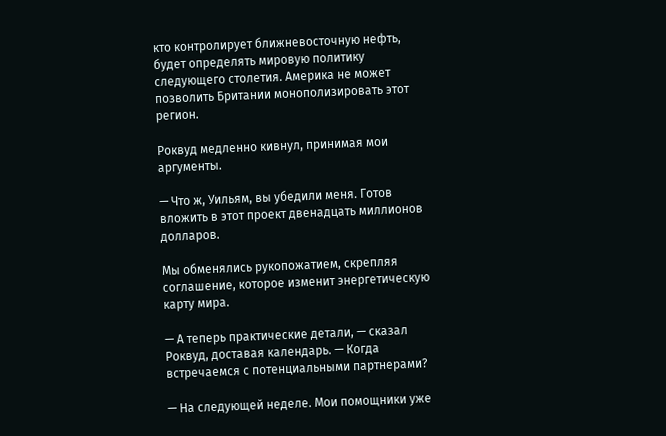кто контролирует ближневосточную нефть, будет определять мировую политику следующего столетия. Америка не может позволить Британии монополизировать этот регион.

Роквуд медленно кивнул, принимая мои аргументы.

— Что ж, Уильям, вы убедили меня. Готов вложить в этот проект двенадцать миллионов долларов.

Мы обменялись рукопожатием, скрепляя соглашение, которое изменит энергетическую карту мира.

— А теперь практические детали, — сказал Роквуд, доставая календарь. — Когда встречаемся с потенциальными партнерами?

— На следующей неделе. Мои помощники уже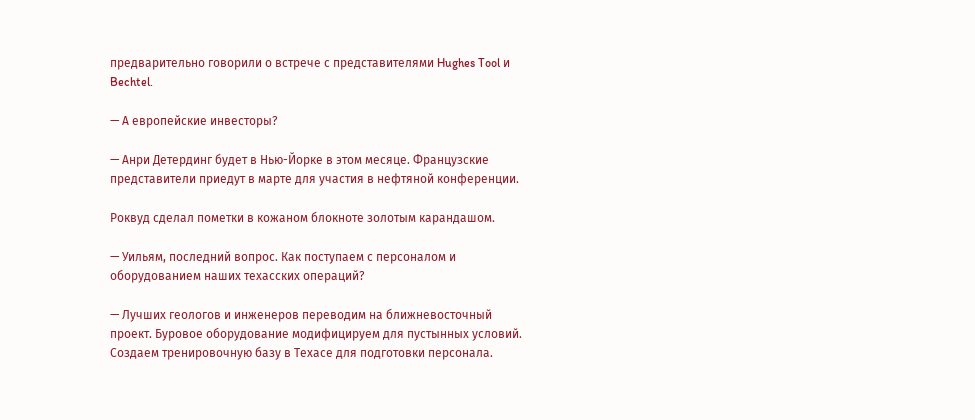предварительно говорили о встрече с представителями Hughes Tool и Bechtel.

— А европейские инвесторы?

— Анри Детердинг будет в Нью-Йорке в этом месяце. Французские представители приедут в марте для участия в нефтяной конференции.

Роквуд сделал пометки в кожаном блокноте золотым карандашом.

— Уильям, последний вопрос. Как поступаем с персоналом и оборудованием наших техасских операций?

— Лучших геологов и инженеров переводим на ближневосточный проект. Буровое оборудование модифицируем для пустынных условий. Создаем тренировочную базу в Техасе для подготовки персонала.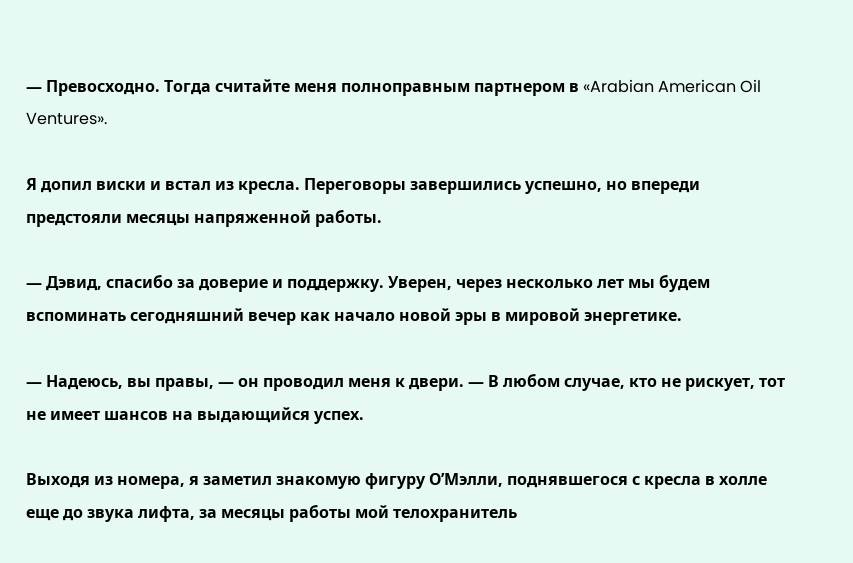— Превосходно. Тогда считайте меня полноправным партнером в «Arabian American Oil Ventures».

Я допил виски и встал из кресла. Переговоры завершились успешно, но впереди предстояли месяцы напряженной работы.

— Дэвид, спасибо за доверие и поддержку. Уверен, через несколько лет мы будем вспоминать сегодняшний вечер как начало новой эры в мировой энергетике.

— Надеюсь, вы правы, — он проводил меня к двери. — В любом случае, кто не рискует, тот не имеет шансов на выдающийся успех.

Выходя из номера, я заметил знакомую фигуру О’Мэлли, поднявшегося с кресла в холле еще до звука лифта, за месяцы работы мой телохранитель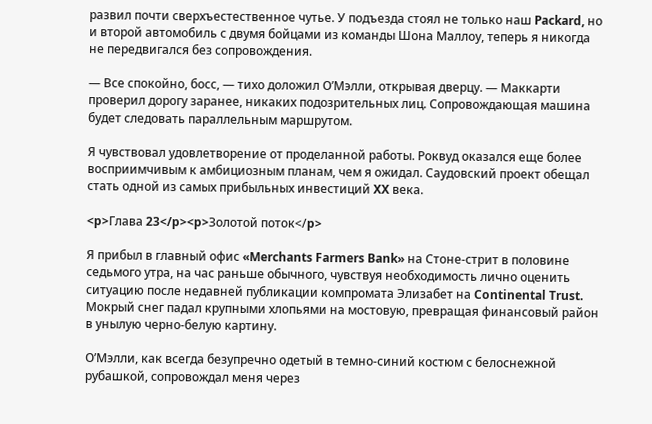развил почти сверхъестественное чутье. У подъезда стоял не только наш Packard, но и второй автомобиль с двумя бойцами из команды Шона Маллоу, теперь я никогда не передвигался без сопровождения.

— Все спокойно, босс, — тихо доложил О’Мэлли, открывая дверцу. — Маккарти проверил дорогу заранее, никаких подозрительных лиц. Сопровождающая машина будет следовать параллельным маршрутом.

Я чувствовал удовлетворение от проделанной работы. Роквуд оказался еще более восприимчивым к амбициозным планам, чем я ожидал. Саудовский проект обещал стать одной из самых прибыльных инвестиций XX века.

<p>Глава 23</p><p>Золотой поток</p>

Я прибыл в главный офис «Merchants Farmers Bank» на Стоне-стрит в половине седьмого утра, на час раньше обычного, чувствуя необходимость лично оценить ситуацию после недавней публикации компромата Элизабет на Continental Trust. Мокрый снег падал крупными хлопьями на мостовую, превращая финансовый район в унылую черно-белую картину.

О’Мэлли, как всегда безупречно одетый в темно-синий костюм с белоснежной рубашкой, сопровождал меня через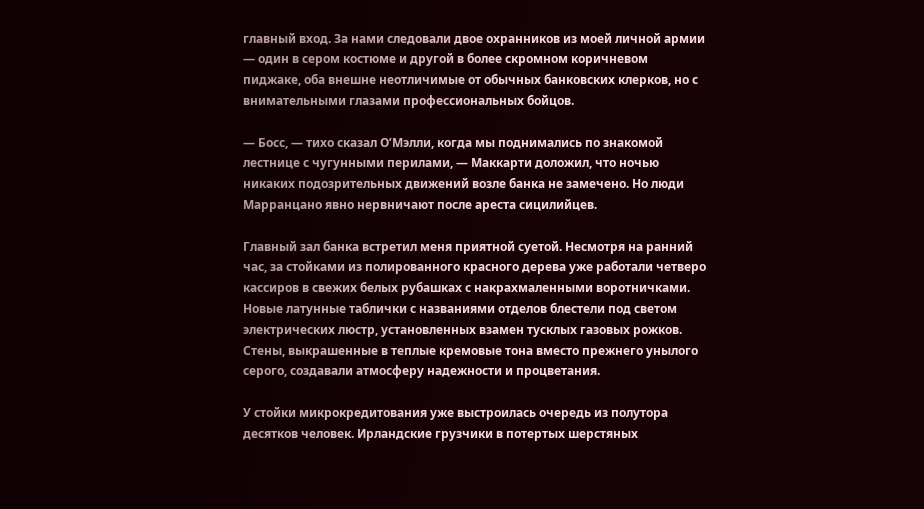главный вход. За нами следовали двое охранников из моей личной армии — один в сером костюме и другой в более скромном коричневом пиджаке, оба внешне неотличимые от обычных банковских клерков, но с внимательными глазами профессиональных бойцов.

— Босс, — тихо сказал О’Мэлли, когда мы поднимались по знакомой лестнице с чугунными перилами, — Маккарти доложил, что ночью никаких подозрительных движений возле банка не замечено. Но люди Марранцано явно нервничают после ареста сицилийцев.

Главный зал банка встретил меня приятной суетой. Несмотря на ранний час, за стойками из полированного красного дерева уже работали четверо кассиров в свежих белых рубашках с накрахмаленными воротничками. Новые латунные таблички с названиями отделов блестели под светом электрических люстр, установленных взамен тусклых газовых рожков. Стены, выкрашенные в теплые кремовые тона вместо прежнего унылого серого, создавали атмосферу надежности и процветания.

У стойки микрокредитования уже выстроилась очередь из полутора десятков человек. Ирландские грузчики в потертых шерстяных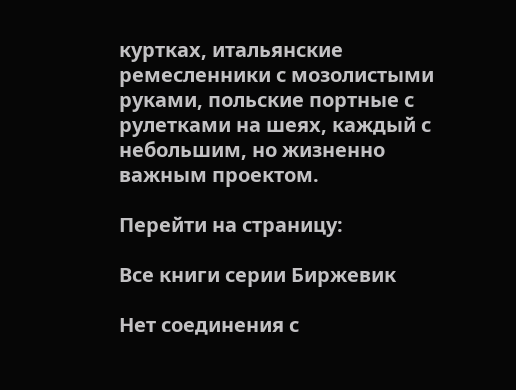куртках, итальянские ремесленники с мозолистыми руками, польские портные с рулетками на шеях, каждый с небольшим, но жизненно важным проектом.

Перейти на страницу:

Все книги серии Биржевик

Нет соединения с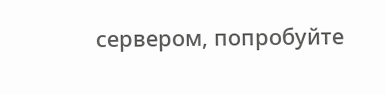сервером, попробуйте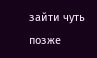зайти чуть позже